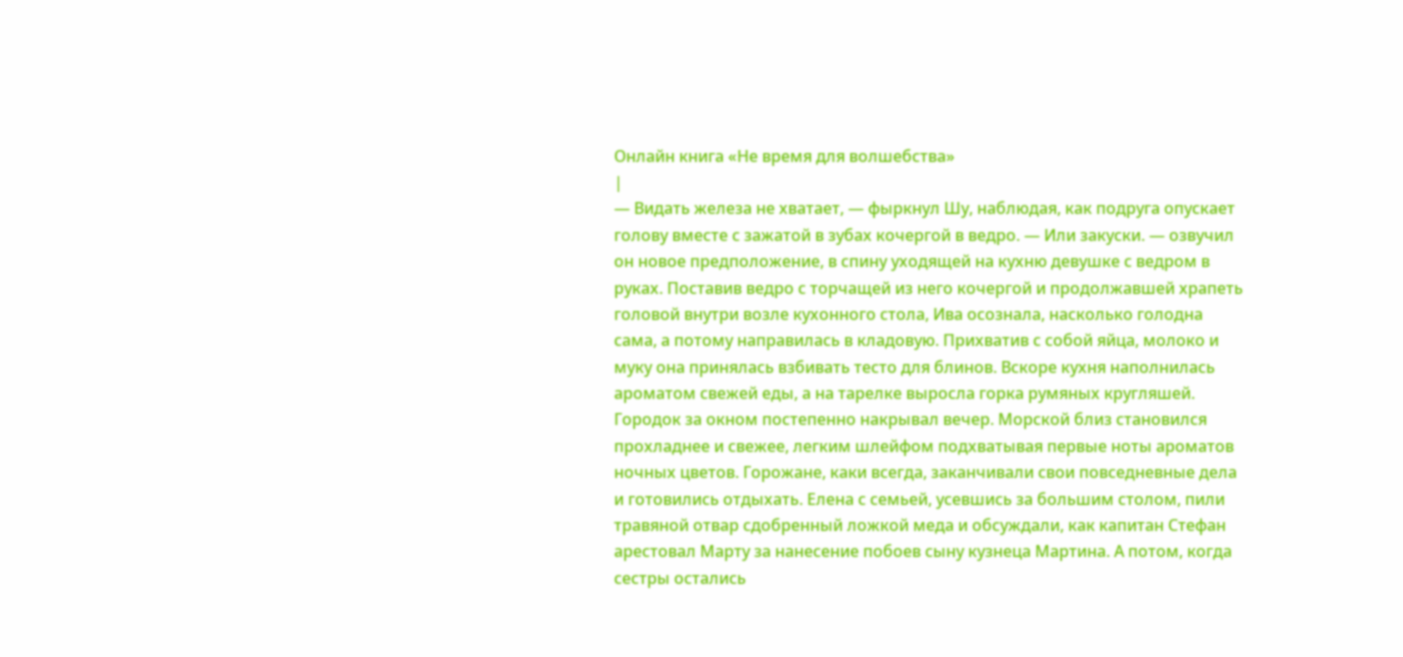Онлайн книга «Не время для волшебства»
|
— Видать железа не хватает, — фыркнул Шу, наблюдая, как подруга опускает голову вместе с зажатой в зубах кочергой в ведро. — Или закуски. — озвучил он новое предположение, в спину уходящей на кухню девушке с ведром в руках. Поставив ведро с торчащей из него кочергой и продолжавшей храпеть головой внутри возле кухонного стола, Ива осознала, насколько голодна сама, а потому направилась в кладовую. Прихватив с собой яйца, молоко и муку она принялась взбивать тесто для блинов. Вскоре кухня наполнилась ароматом свежей еды, а на тарелке выросла горка румяных кругляшей. Городок за окном постепенно накрывал вечер. Морской близ становился прохладнее и свежее, легким шлейфом подхватывая первые ноты ароматов ночных цветов. Горожане, каки всегда, заканчивали свои повседневные дела и готовились отдыхать. Елена с семьей, усевшись за большим столом, пили травяной отвар сдобренный ложкой меда и обсуждали, как капитан Стефан арестовал Марту за нанесение побоев сыну кузнеца Мартина. А потом, когда сестры остались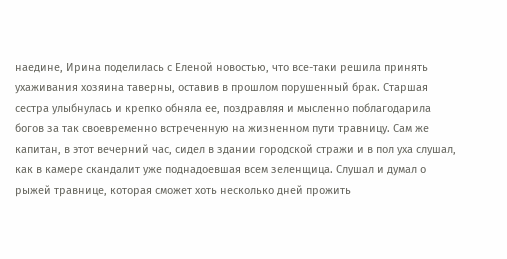наедине, Ирина поделилась с Еленой новостью, что все-таки решила принять ухаживания хозяина таверны, оставив в прошлом порушенный брак. Старшая сестра улыбнулась и крепко обняла ее, поздравляя и мысленно поблагодарила богов за так своевременно встреченную на жизненном пути травницу. Сам же капитан, в этот вечерний час, сидел в здании городской стражи и в пол уха слушал, как в камере скандалит уже поднадоевшая всем зеленщица. Слушал и думал о рыжей травнице, которая сможет хоть несколько дней прожить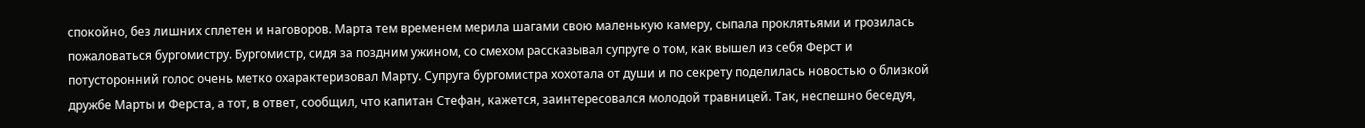спокойно, без лишних сплетен и наговоров. Марта тем временем мерила шагами свою маленькую камеру, сыпала проклятьями и грозилась пожаловаться бургомистру. Бургомистр, сидя за поздним ужином, со смехом рассказывал супруге о том, как вышел из себя Ферст и потусторонний голос очень метко охарактеризовал Марту. Супруга бургомистра хохотала от души и по секрету поделилась новостью о близкой дружбе Марты и Ферста, а тот, в ответ, сообщил, что капитан Стефан, кажется, заинтересовался молодой травницей. Так, неспешно беседуя,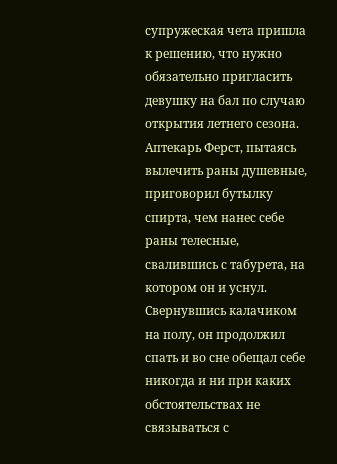супружеская чета пришла к решению, что нужно обязательно пригласить девушку на бал по случаю открытия летнего сезона. Аптекарь Ферст, пытаясь вылечить раны душевные, приговорил бутылку спирта, чем нанес себе раны телесные, свалившись с табурета, на котором он и уснул. Свернувшись калачиком на полу, он продолжил спать и во сне обещал себе никогда и ни при каких обстоятельствах не связываться с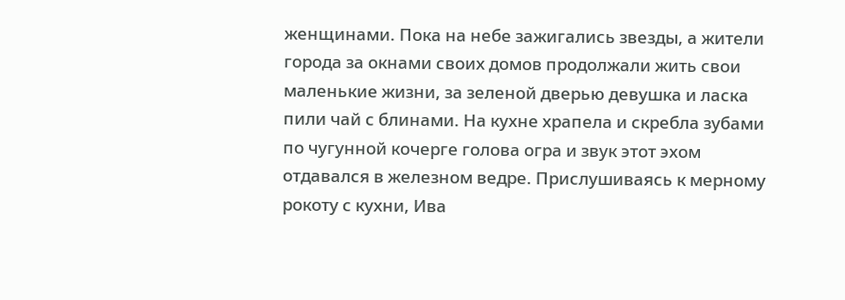женщинами. Пока на небе зажигались звезды, а жители города за окнами своих домов продолжали жить свои маленькие жизни, за зеленой дверью девушка и ласка пили чай с блинами. На кухне храпела и скребла зубами по чугунной кочерге голова огра и звук этот эхом отдавался в железном ведре. Прислушиваясь к мерному рокоту с кухни, Ива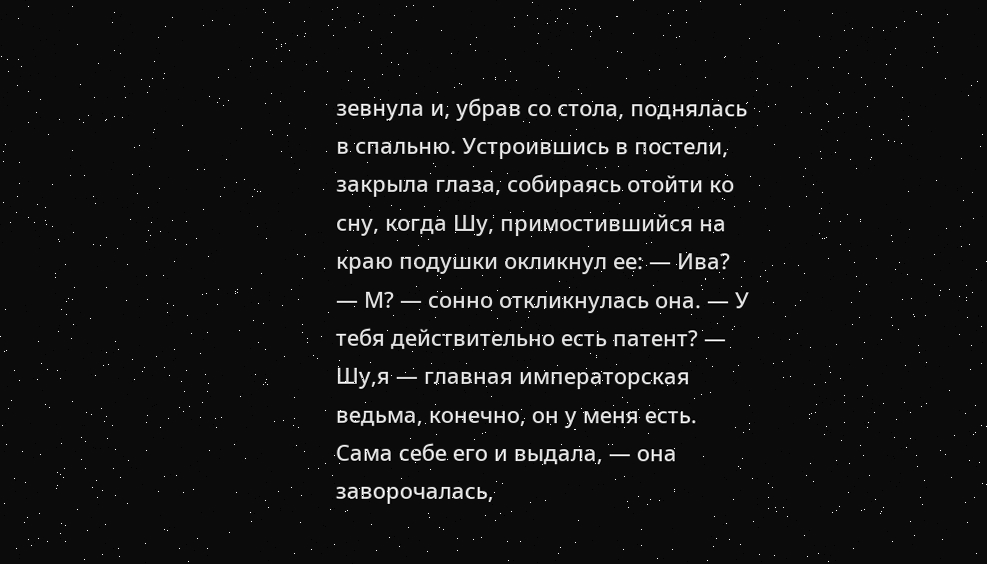зевнула и, убрав со стола, поднялась в спальню. Устроившись в постели, закрыла глаза, собираясь отойти ко сну, когда Шу, примостившийся на краю подушки окликнул ее: — Ива? — М? — сонно откликнулась она. — У тебя действительно есть патент? — Шу,я — главная императорская ведьма, конечно, он у меня есть. Сама себе его и выдала, — она заворочалась,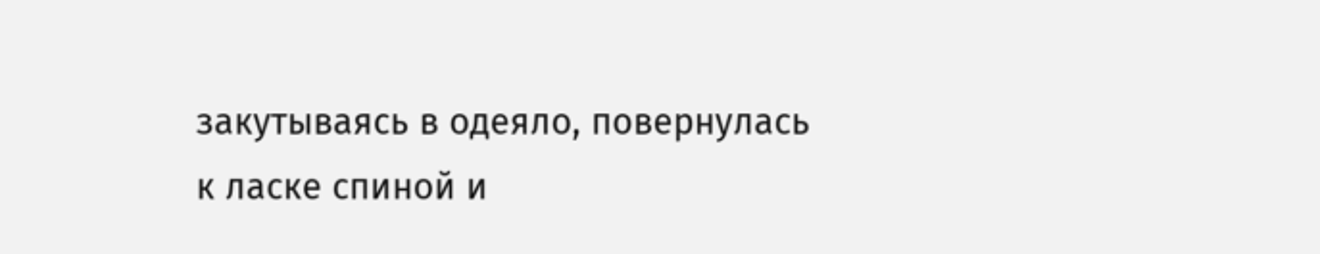закутываясь в одеяло, повернулась к ласке спиной и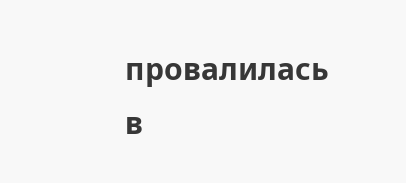провалилась в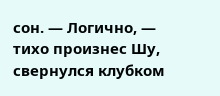сон. — Логично, — тихо произнес Шу, свернулся клубком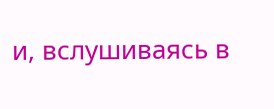и, вслушиваясь в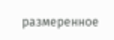размеренное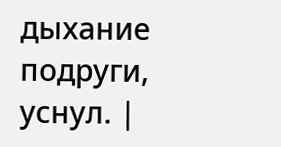дыхание подруги, уснул. |